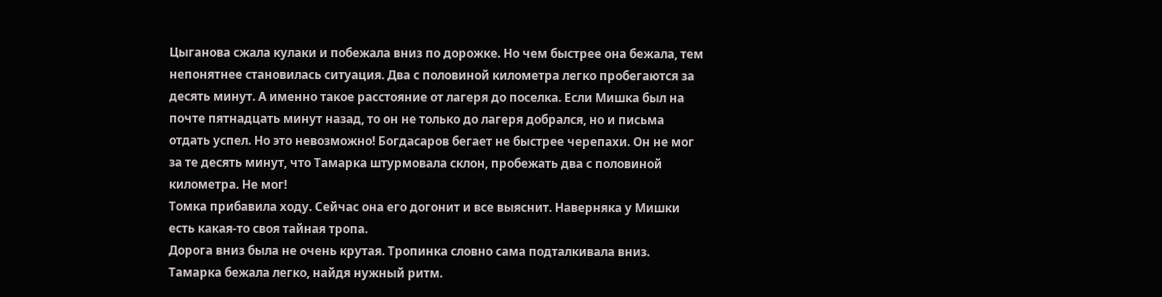Цыганова сжала кулаки и побежала вниз по дорожке. Но чем быстрее она бежала, тем непонятнее становилась ситуация. Два с половиной километра легко пробегаются за десять минут. А именно такое расстояние от лагеря до поселка. Если Мишка был на почте пятнадцать минут назад, то он не только до лагеря добрался, но и письма отдать успел. Но это невозможно! Богдасаров бегает не быстрее черепахи. Он не мог за те десять минут, что Тамарка штурмовала склон, пробежать два с половиной километра. Не мог!
Томка прибавила ходу. Сейчас она его догонит и все выяснит. Наверняка у Мишки есть какая-то своя тайная тропа.
Дорога вниз была не очень крутая. Тропинка словно сама подталкивала вниз. Тамарка бежала легко, найдя нужный ритм.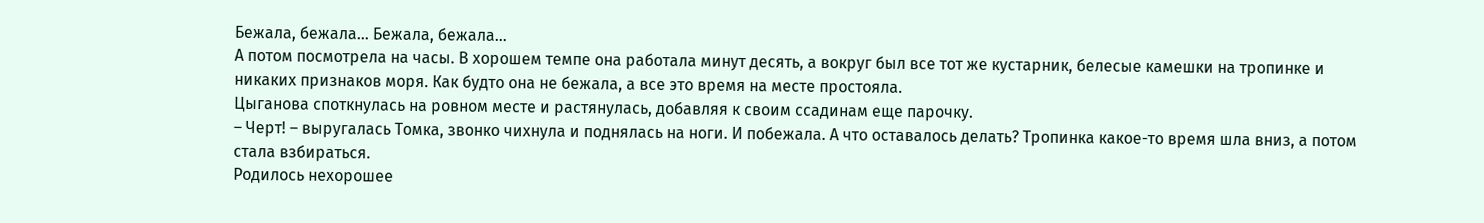Бежала, бежала… Бежала, бежала…
А потом посмотрела на часы. В хорошем темпе она работала минут десять, а вокруг был все тот же кустарник, белесые камешки на тропинке и никаких признаков моря. Как будто она не бежала, а все это время на месте простояла.
Цыганова споткнулась на ровном месте и растянулась, добавляя к своим ссадинам еще парочку.
– Черт! – выругалась Томка, звонко чихнула и поднялась на ноги. И побежала. А что оставалось делать? Тропинка какое-то время шла вниз, а потом стала взбираться.
Родилось нехорошее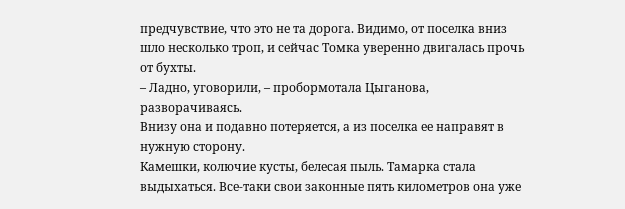предчувствие, что это не та дорога. Видимо, от поселка вниз шло несколько троп, и сейчас Томка уверенно двигалась прочь от бухты.
– Ладно, уговорили, – пробормотала Цыганова, разворачиваясь.
Внизу она и подавно потеряется, а из поселка ее направят в нужную сторону.
Камешки, колючие кусты, белесая пыль. Тамарка стала выдыхаться. Все-таки свои законные пять километров она уже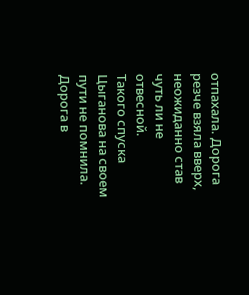отпахала. Дорога резче взяла вверх, неожиданно став чуть ли не отвесной.
Такого спуска Цыганова на своем пути не помнила. Дорога в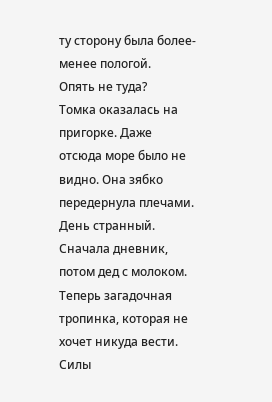ту сторону была более-менее пологой.
Опять не туда?
Томка оказалась на пригорке. Даже отсюда море было не видно. Она зябко передернула плечами.
День странный. Сначала дневник, потом дед с молоком. Теперь загадочная тропинка, которая не хочет никуда вести.
Силы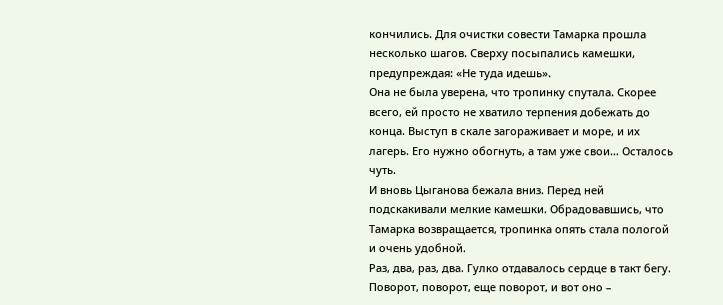кончились. Для очистки совести Тамарка прошла несколько шагов. Сверху посыпались камешки, предупреждая: «Не туда идешь».
Она не была уверена, что тропинку спутала. Скорее всего, ей просто не хватило терпения добежать до конца. Выступ в скале загораживает и море, и их лагерь. Его нужно обогнуть, а там уже свои… Осталось чуть.
И вновь Цыганова бежала вниз. Перед ней подскакивали мелкие камешки. Обрадовавшись, что Тамарка возвращается, тропинка опять стала пологой и очень удобной.
Раз, два, раз, два. Гулко отдавалось сердце в такт бегу.
Поворот, поворот, еще поворот, и вот оно –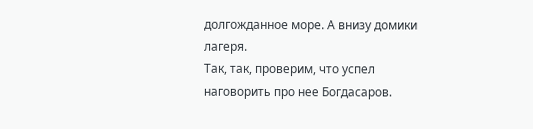долгожданное море. А внизу домики лагеря.
Так, так, проверим, что успел наговорить про нее Богдасаров.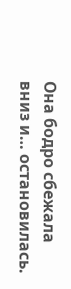Она бодро сбежала вниз и… остановилась.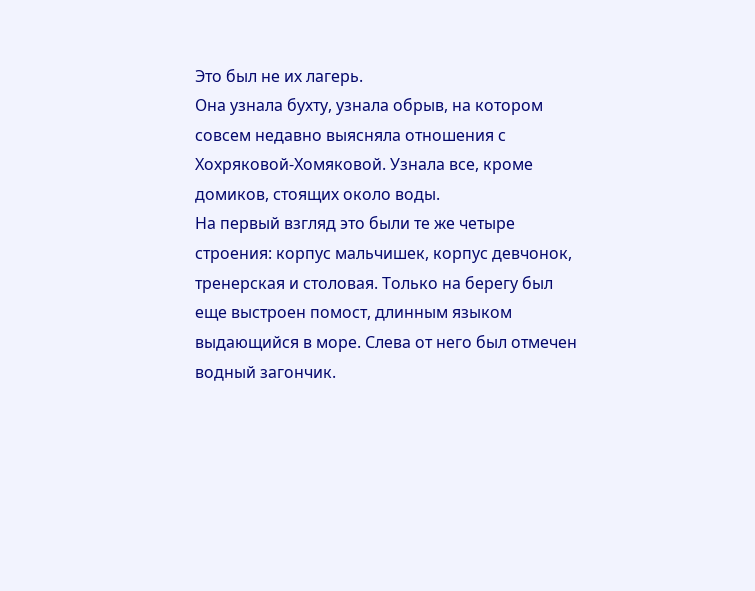Это был не их лагерь.
Она узнала бухту, узнала обрыв, на котором совсем недавно выясняла отношения с Хохряковой-Хомяковой. Узнала все, кроме домиков, стоящих около воды.
На первый взгляд это были те же четыре строения: корпус мальчишек, корпус девчонок, тренерская и столовая. Только на берегу был еще выстроен помост, длинным языком выдающийся в море. Слева от него был отмечен водный загончик.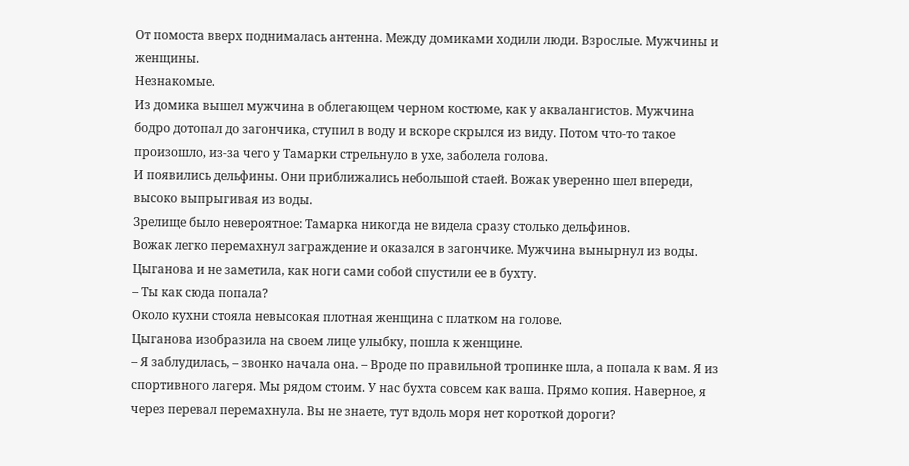От помоста вверх поднималась антенна. Между домиками ходили люди. Взрослые. Мужчины и женщины.
Незнакомые.
Из домика вышел мужчина в облегающем черном костюме, как у аквалангистов. Мужчина бодро дотопал до загончика, ступил в воду и вскоре скрылся из виду. Потом что-то такое произошло, из-за чего у Тамарки стрельнуло в ухе, заболела голова.
И появились дельфины. Они приближались небольшой стаей. Вожак уверенно шел впереди, высоко выпрыгивая из воды.
Зрелище было невероятное: Тамарка никогда не видела сразу столько дельфинов.
Вожак легко перемахнул заграждение и оказался в загончике. Мужчина вынырнул из воды.
Цыганова и не заметила, как ноги сами собой спустили ее в бухту.
– Ты как сюда попала?
Около кухни стояла невысокая плотная женщина с платком на голове.
Цыганова изобразила на своем лице улыбку, пошла к женщине.
– Я заблудилась, – звонко начала она. – Вроде по правильной тропинке шла, а попала к вам. Я из спортивного лагеря. Мы рядом стоим. У нас бухта совсем как ваша. Прямо копия. Наверное, я через перевал перемахнула. Вы не знаете, тут вдоль моря нет короткой дороги?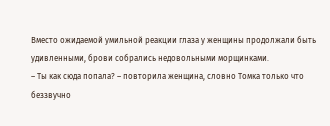Вместо ожидаемой умильной реакции глаза у женщины продолжали быть удивленными, брови собрались недовольными морщинками.
– Ты как сюда попала? – повторила женщина, словно Томка только что беззвучно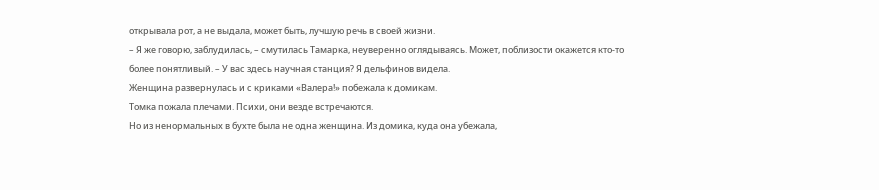открывала рот, а не выдала, может быть, лучшую речь в своей жизни.
– Я же говорю, заблудилась, – смутилась Тамарка, неуверенно оглядываясь. Может, поблизости окажется кто-то более понятливый. – У вас здесь научная станция? Я дельфинов видела.
Женщина развернулась и с криками «Валера!» побежала к домикам.
Томка пожала плечами. Психи, они везде встречаются.
Но из ненормальных в бухте была не одна женщина. Из домика, куда она убежала,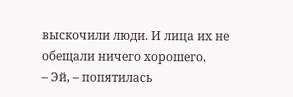выскочили люди. И лица их не обещали ничего хорошего.
– Эй, – попятилась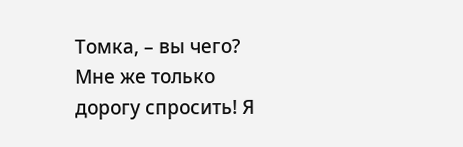Томка, – вы чего? Мне же только дорогу спросить! Я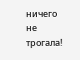ничего не трогала!